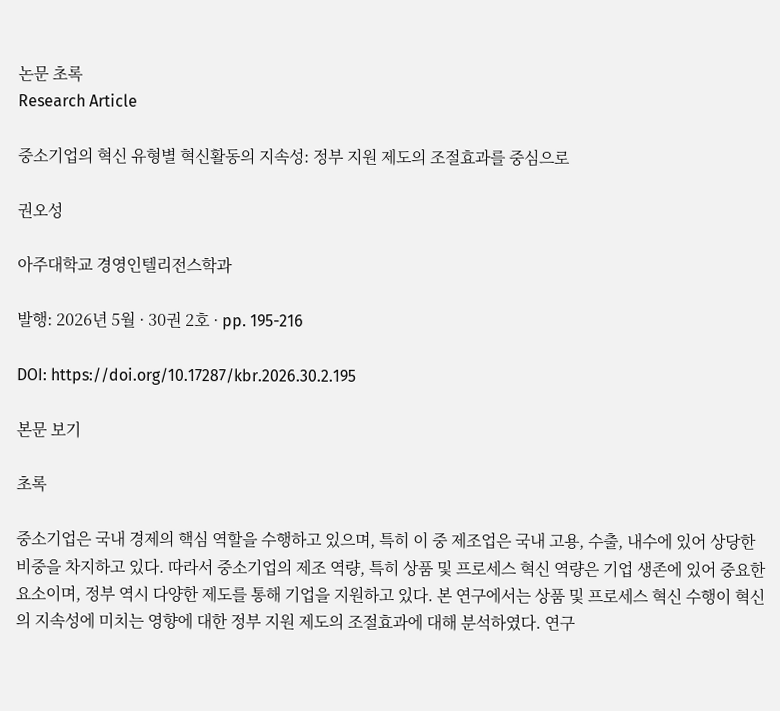논문 초록
Research Article

중소기업의 혁신 유형별 혁신활동의 지속성: 정부 지원 제도의 조절효과를 중심으로

권오성

아주대학교 경영인텔리전스학과

발행: 2026년 5월 · 30권 2호 · pp. 195-216

DOI: https://doi.org/10.17287/kbr.2026.30.2.195

본문 보기

초록

중소기업은 국내 경제의 핵심 역할을 수행하고 있으며, 특히 이 중 제조업은 국내 고용, 수출, 내수에 있어 상당한 비중을 차지하고 있다. 따라서 중소기업의 제조 역량, 특히 상품 및 프로세스 혁신 역량은 기업 생존에 있어 중요한 요소이며, 정부 역시 다양한 제도를 통해 기업을 지원하고 있다. 본 연구에서는 상품 및 프로세스 혁신 수행이 혁신의 지속성에 미치는 영향에 대한 정부 지원 제도의 조절효과에 대해 분석하였다. 연구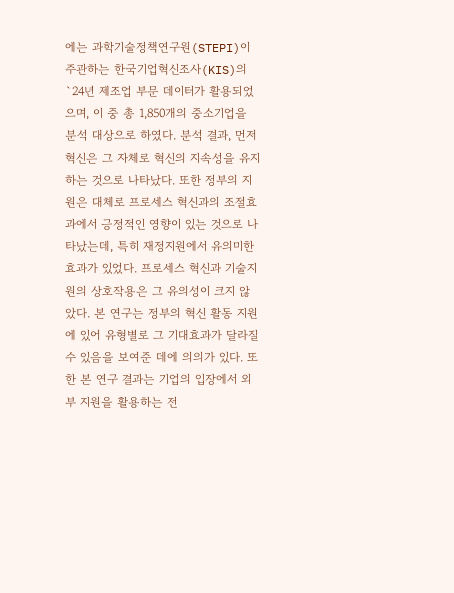에는 과학기술정책연구원(STEPI)이 주관하는 한국기업혁신조사(KIS)의 `24년 제조업 부문 데이터가 활용되었으며, 이 중 총 1,850개의 중소기업을 분석 대상으로 하였다. 분석 결과, 먼저 혁신은 그 자체로 혁신의 지속성을 유지하는 것으로 나타났다. 또한 정부의 지원은 대체로 프로세스 혁신과의 조절효과에서 긍정적인 영향이 있는 것으로 나타났는데, 특히 재정지원에서 유의미한 효과가 있었다. 프로세스 혁신과 기술지원의 상호작용은 그 유의성이 크지 않았다. 본 연구는 정부의 혁신 활동 지원에 있어 유형별로 그 기대효과가 달라질 수 있음을 보여준 데에 의의가 있다. 또한 본 연구 결과는 기업의 입장에서 외부 지원을 활용하는 전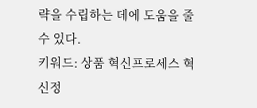략을 수립하는 데에 도움을 줄 수 있다.
키워드: 상품 혁신프로세스 혁신정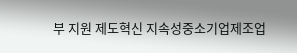부 지원 제도혁신 지속성중소기업제조업